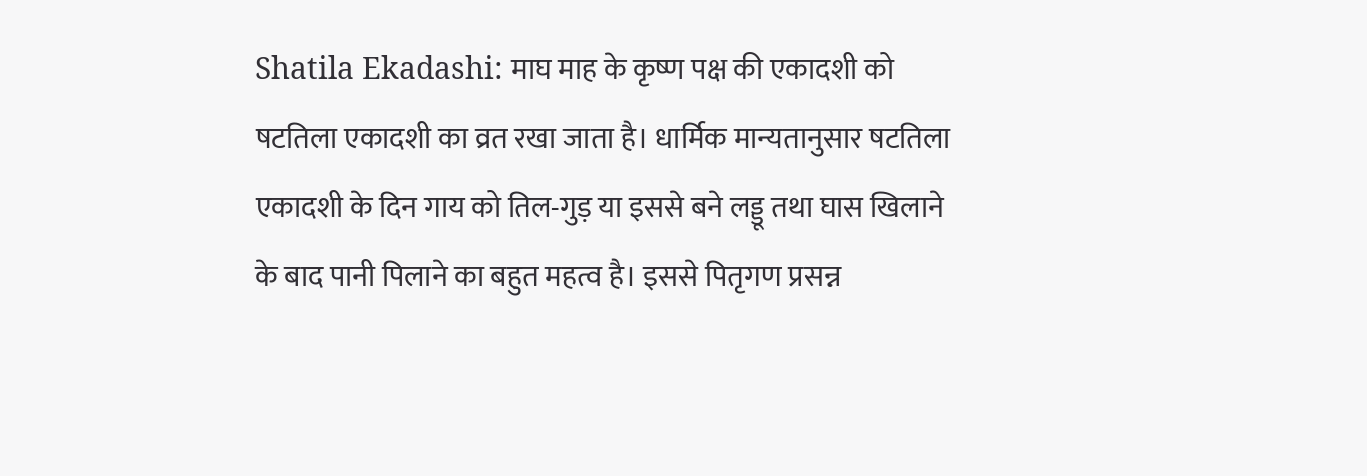Shatila Ekadashi: माघ माह के कृष्ण पक्ष की एकादशी को षटतिला एकादशी का व्रत रखा जाता है। धार्मिक मान्यतानुसार षटतिला एकादशी के दिन गाय को तिल-गुड़ या इससे बने लड्डू तथा घास खिलाने के बाद पानी पिलाने का बहुत महत्व है। इससे पितृगण प्रसन्न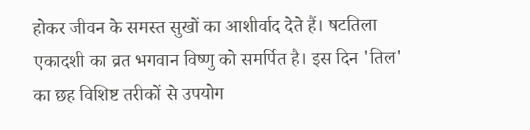होकर जीवन के समस्त सुखों का आशीर्वाद देते हैं। षटतिला एकादशी का व्रत भगवान विष्णु को समर्पित है। इस दिन 'तिल' का छह विशिष्ट तरीकों से उपयोग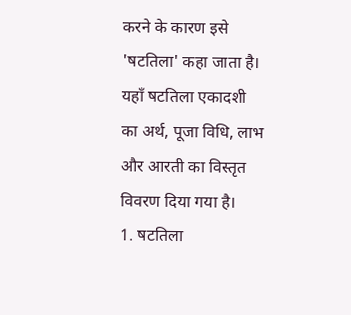करने के कारण इसे 'षटतिला' कहा जाता है। यहाँ षटतिला एकादशी का अर्थ, पूजा विधि, लाभ और आरती का विस्तृत विवरण दिया गया है।
1. षटतिला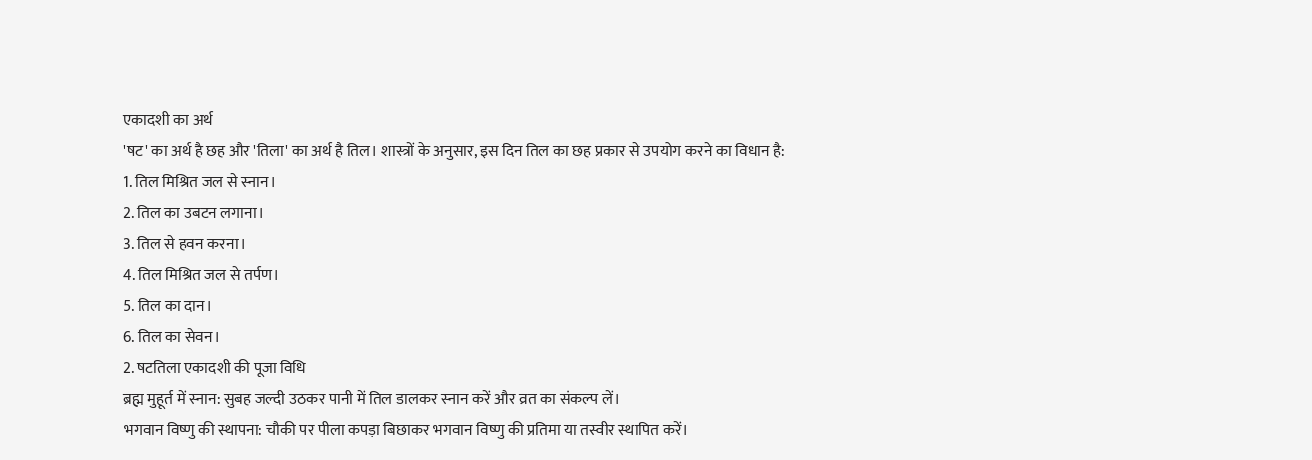एकादशी का अर्थ
'षट' का अर्थ है छह और 'तिला' का अर्थ है तिल। शास्त्रों के अनुसार, इस दिन तिल का छह प्रकार से उपयोग करने का विधान है:
1. तिल मिश्रित जल से स्नान।
2. तिल का उबटन लगाना।
3. तिल से हवन करना।
4. तिल मिश्रित जल से तर्पण।
5. तिल का दान।
6. तिल का सेवन।
2. षटतिला एकादशी की पूजा विधि
ब्रह्म मुहूर्त में स्नान: सुबह जल्दी उठकर पानी में तिल डालकर स्नान करें और व्रत का संकल्प लें।
भगवान विष्णु की स्थापना: चौकी पर पीला कपड़ा बिछाकर भगवान विष्णु की प्रतिमा या तस्वीर स्थापित करें।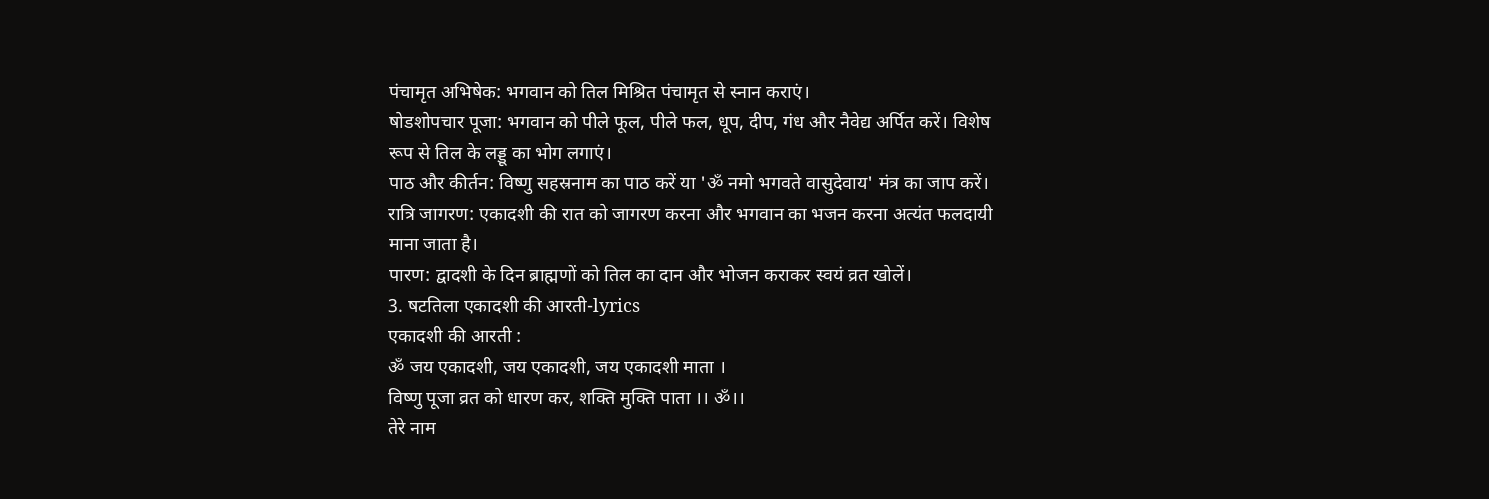पंचामृत अभिषेक: भगवान को तिल मिश्रित पंचामृत से स्नान कराएं।
षोडशोपचार पूजा: भगवान को पीले फूल, पीले फल, धूप, दीप, गंध और नैवेद्य अर्पित करें। विशेष रूप से तिल के लड्डू का भोग लगाएं।
पाठ और कीर्तन: विष्णु सहस्रनाम का पाठ करें या 'ॐ नमो भगवते वासुदेवाय' मंत्र का जाप करें।
रात्रि जागरण: एकादशी की रात को जागरण करना और भगवान का भजन करना अत्यंत फलदायी माना जाता है।
पारण: द्वादशी के दिन ब्राह्मणों को तिल का दान और भोजन कराकर स्वयं व्रत खोलें।
3. षटतिला एकादशी की आरती-lyrics
एकादशी की आरती :
ॐ जय एकादशी, जय एकादशी, जय एकादशी माता ।
विष्णु पूजा व्रत को धारण कर, शक्ति मुक्ति पाता ।। ॐ।।
तेरे नाम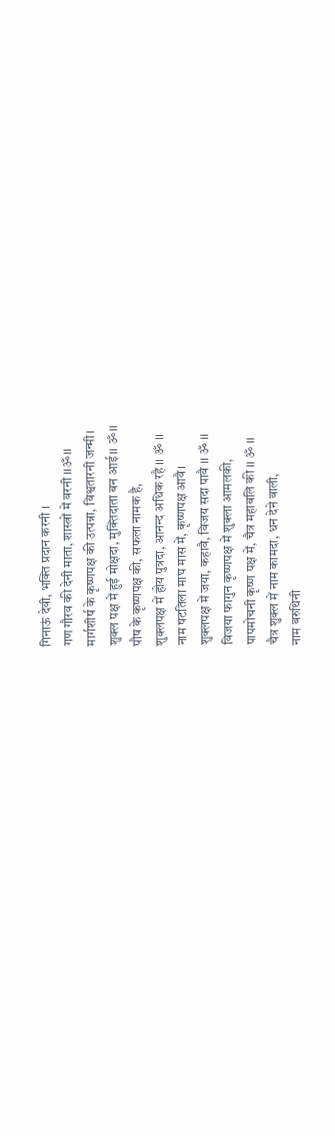गिनाऊं देवी, भक्ति प्रदान करनी ।
गण गौरव की देनी माता, शास्त्रों में वरनी ।।ॐ।।
मार्गशीर्ष के कृष्णपक्ष की उत्पन्ना, विश्वतारनी जन्मी।
शुक्ल पक्ष में हुई मोक्षदा, मुक्तिदाता बन आई।। ॐ।।
पौष के कृष्णपक्ष की, सफला नामक है,
शुक्लपक्ष में होय पुत्रदा, आनन्द अधिक रहै ।। ॐ ।।
नाम षटतिला माघ मास में, कृष्णपक्ष आवै।
शुक्लपक्ष में जया, कहावै, विजय सदा पावै ।। ॐ ।।
विजया फागुन कृष्णपक्ष में शुक्ला आमलकी,
पापमोचनी कृष्ण पक्ष में, चैत्र महाबलि की ।। ॐ ।।
चैत्र शुक्ल में नाम कामदा, धन देने वाली,
नाम बरुथिनी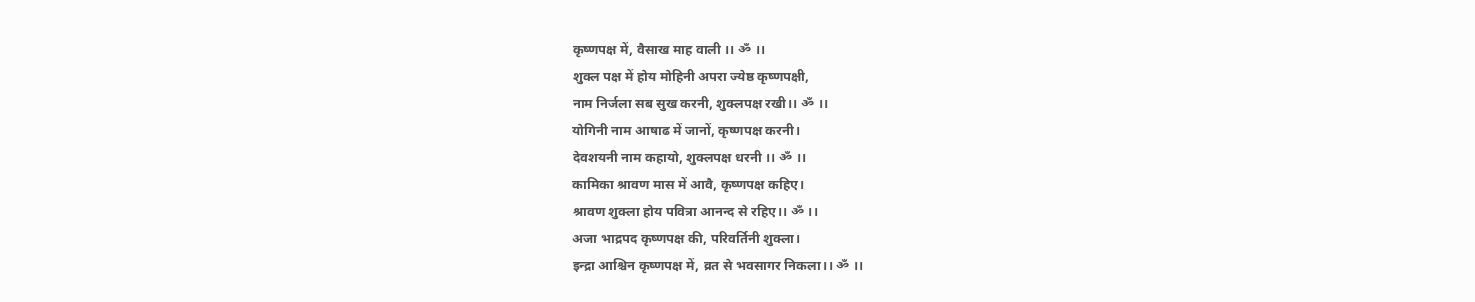कृष्णपक्ष में, वैसाख माह वाली ।। ॐ ।।
शुक्ल पक्ष में होय मोहिनी अपरा ज्येष्ठ कृष्णपक्षी,
नाम निर्जला सब सुख करनी, शुक्लपक्ष रखी।। ॐ ।।
योगिनी नाम आषाढ में जानों, कृष्णपक्ष करनी।
देवशयनी नाम कहायो, शुक्लपक्ष धरनी ।। ॐ ।।
कामिका श्रावण मास में आवै, कृष्णपक्ष कहिए।
श्रावण शुक्ला होय पवित्रा आनन्द से रहिए।। ॐ ।।
अजा भाद्रपद कृष्णपक्ष की, परिवर्तिनी शुक्ला।
इन्द्रा आश्चिन कृष्णपक्ष में, व्रत से भवसागर निकला।। ॐ ।।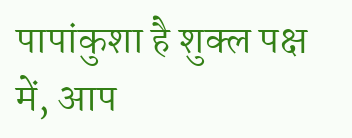पापांकुशा है शुक्ल पक्ष में, आप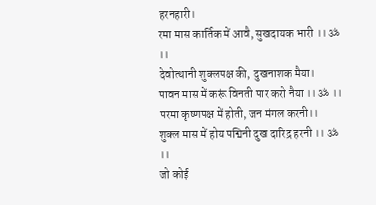हरनहारी।
रमा मास कार्तिक में आवै, सुखदायक भारी ।। ॐ ।।
देवोत्थानी शुक्लपक्ष की, दुखनाशक मैया।
पावन मास में करूं विनती पार करो नैया ।। ॐ ।।
परमा कृष्णपक्ष में होती, जन मंगल करनी।।
शुक्ल मास में होय पद्मिनी दुख दारिद्र हरनी ।। ॐ ।।
जो कोई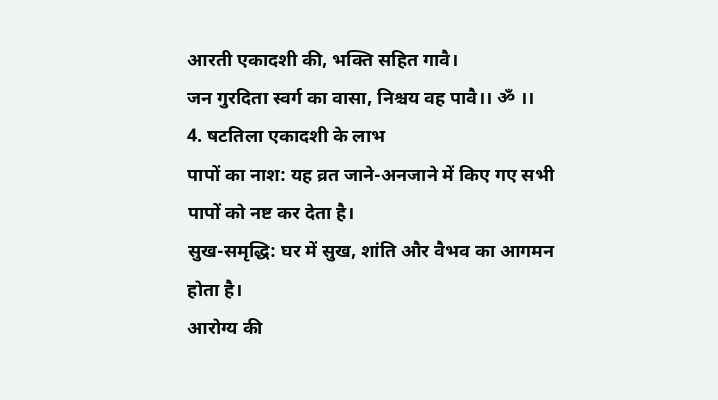आरती एकादशी की, भक्ति सहित गावै।
जन गुरदिता स्वर्ग का वासा, निश्चय वह पावै।। ॐ ।।
4. षटतिला एकादशी के लाभ
पापों का नाश: यह व्रत जाने-अनजाने में किए गए सभी पापों को नष्ट कर देता है।
सुख-समृद्धि: घर में सुख, शांति और वैभव का आगमन होता है।
आरोग्य की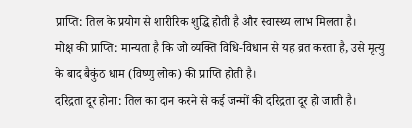प्राप्ति: तिल के प्रयोग से शारीरिक शुद्धि होती है और स्वास्थ्य लाभ मिलता है।
मोक्ष की प्राप्ति: मान्यता है कि जो व्यक्ति विधि-विधान से यह व्रत करता है, उसे मृत्यु के बाद बैकुंठ धाम (विष्णु लोक) की प्राप्ति होती है।
दरिद्रता दूर होना: तिल का दान करने से कई जन्मों की दरिद्रता दूर हो जाती है।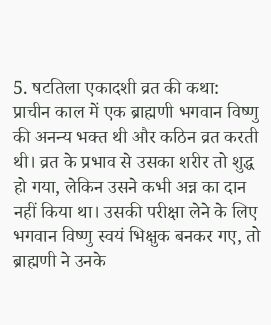5. षटतिला एकादशी व्रत की कथा:
प्राचीन काल में एक ब्राह्मणी भगवान विष्णु की अनन्य भक्त थी और कठिन व्रत करती थी। व्रत के प्रभाव से उसका शरीर तो शुद्ध हो गया, लेकिन उसने कभी अन्न का दान नहीं किया था। उसकी परीक्षा लेने के लिए भगवान विष्णु स्वयं भिक्षुक बनकर गए, तो ब्राह्मणी ने उनके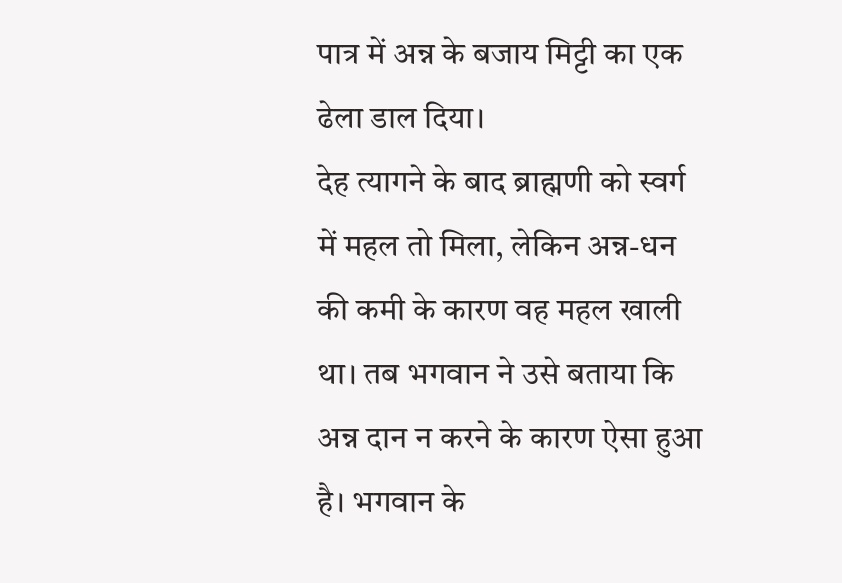पात्र में अन्न के बजाय मिट्टी का एक ढेला डाल दिया।
देह त्यागने के बाद ब्राह्मणी को स्वर्ग में महल तो मिला, लेकिन अन्न-धन की कमी के कारण वह महल खाली था। तब भगवान ने उसे बताया कि अन्न दान न करने के कारण ऐसा हुआ है। भगवान के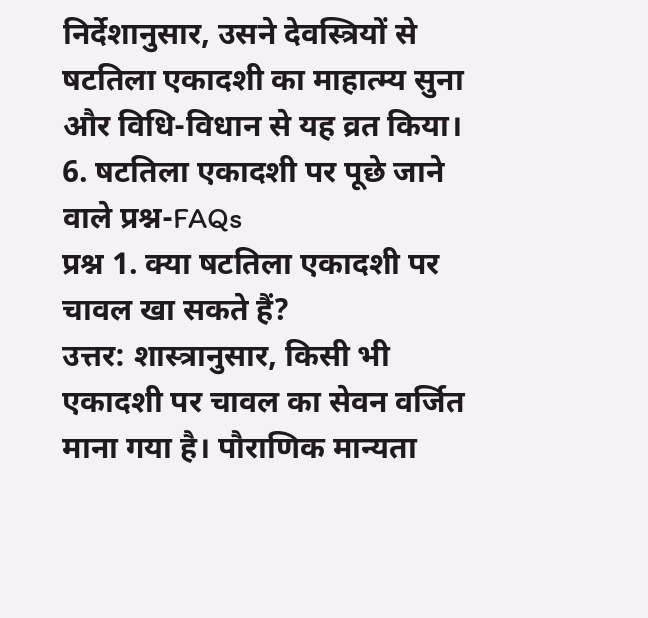निर्देशानुसार, उसने देवस्त्रियों से षटतिला एकादशी का माहात्म्य सुना और विधि-विधान से यह व्रत किया।
6. षटतिला एकादशी पर पूछे जाने वाले प्रश्न-FAQs
प्रश्न 1. क्या षटतिला एकादशी पर चावल खा सकते हैं?
उत्तर: शास्त्रानुसार, किसी भी एकादशी पर चावल का सेवन वर्जित माना गया है। पौराणिक मान्यता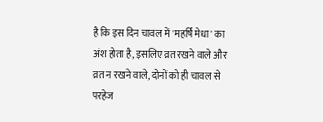है कि इस दिन चावल में 'महर्षि मेधा' का अंश होता है, इसलिए व्रत रखने वाले और व्रत न रखने वाले, दोनों को ही चावल से परहेज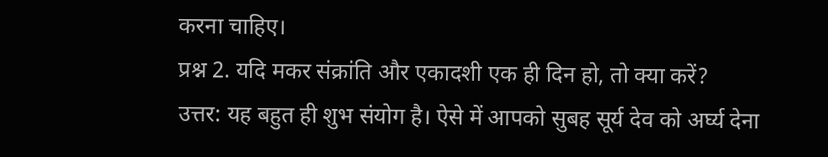करना चाहिए।
प्रश्न 2. यदि मकर संक्रांति और एकादशी एक ही दिन हो, तो क्या करें?
उत्तर: यह बहुत ही शुभ संयोग है। ऐसे में आपको सुबह सूर्य देव को अर्घ्य देना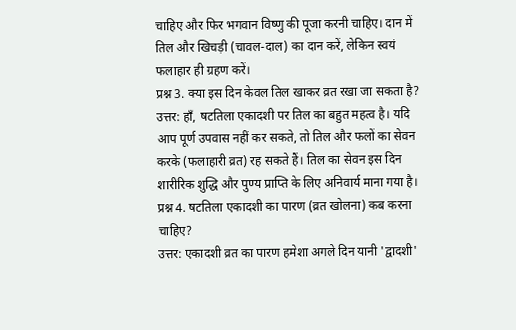चाहिए और फिर भगवान विष्णु की पूजा करनी चाहिए। दान में तिल और खिचड़ी (चावल-दाल) का दान करें, लेकिन स्वयं फलाहार ही ग्रहण करें।
प्रश्न 3. क्या इस दिन केवल तिल खाकर व्रत रखा जा सकता है?
उत्तर: हाँ, षटतिला एकादशी पर तिल का बहुत महत्व है। यदि आप पूर्ण उपवास नहीं कर सकते, तो तिल और फलों का सेवन करके (फलाहारी व्रत) रह सकते हैं। तिल का सेवन इस दिन शारीरिक शुद्धि और पुण्य प्राप्ति के लिए अनिवार्य माना गया है।
प्रश्न 4. षटतिला एकादशी का पारण (व्रत खोलना) कब करना चाहिए?
उत्तर: एकादशी व्रत का पारण हमेशा अगले दिन यानी 'द्वादशी'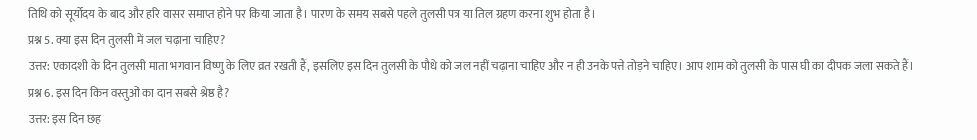तिथि को सूर्योदय के बाद और हरि वासर समाप्त होने पर किया जाता है। पारण के समय सबसे पहले तुलसी पत्र या तिल ग्रहण करना शुभ होता है।
प्रश्न 5. क्या इस दिन तुलसी में जल चढ़ाना चाहिए?
उत्तर: एकादशी के दिन तुलसी माता भगवान विष्णु के लिए व्रत रखती हैं, इसलिए इस दिन तुलसी के पौधे को जल नहीं चढ़ाना चाहिए और न ही उनके पत्ते तोड़ने चाहिए। आप शाम को तुलसी के पास घी का दीपक जला सकते हैं।
प्रश्न 6. इस दिन किन वस्तुओं का दान सबसे श्रेष्ठ है?
उत्तर: इस दिन छह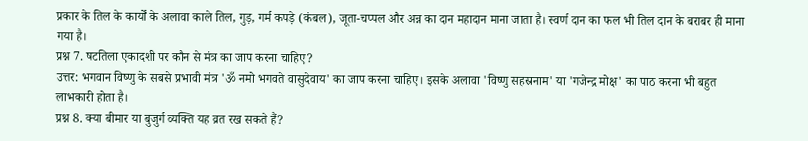प्रकार के तिल के कार्यों के अलावा काले तिल, गुड़, गर्म कपड़े (कंबल), जूता-चप्पल और अन्न का दान महादान माना जाता है। स्वर्ण दान का फल भी तिल दान के बराबर ही माना गया है।
प्रश्न 7. षटतिला एकादशी पर कौन से मंत्र का जाप करना चाहिए?
उत्तर: भगवान विष्णु के सबसे प्रभावी मंत्र 'ॐ नमो भगवते वासुदेवाय' का जाप करना चाहिए। इसके अलावा 'विष्णु सहस्रनाम' या 'गजेन्द्र मोक्ष' का पाठ करना भी बहुत लाभकारी होता है।
प्रश्न 8. क्या बीमार या बुजुर्ग व्यक्ति यह व्रत रख सकते हैं?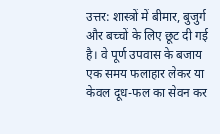उत्तर: शास्त्रों में बीमार, बुजुर्ग और बच्चों के लिए छूट दी गई है। वे पूर्ण उपवास के बजाय एक समय फलाहार लेकर या केवल दूध-फल का सेवन कर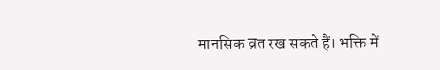मानसिक व्रत रख सकते हैं। भक्ति में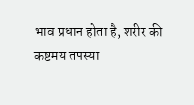भाव प्रधान होता है, शरीर की कष्टमय तपस्या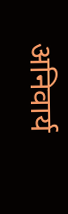अनिवार्य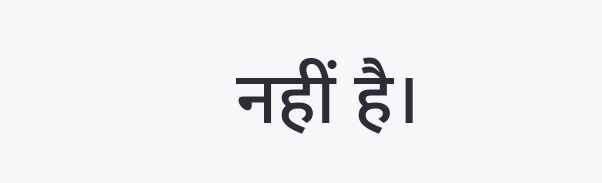नहीं है।